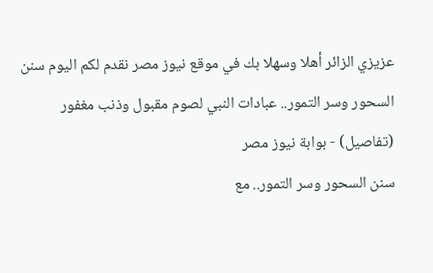عزيزي الزائر أهلا وسهلا بك في موقع نيوز مصر نقدم لكم اليوم سنن السحور وسر التمور.. عبادات النبي لصوم مقبول وذنب مغفور (تفاصيل) - بوابة نيوز مصر
سنن السحور وسر التمور.. مع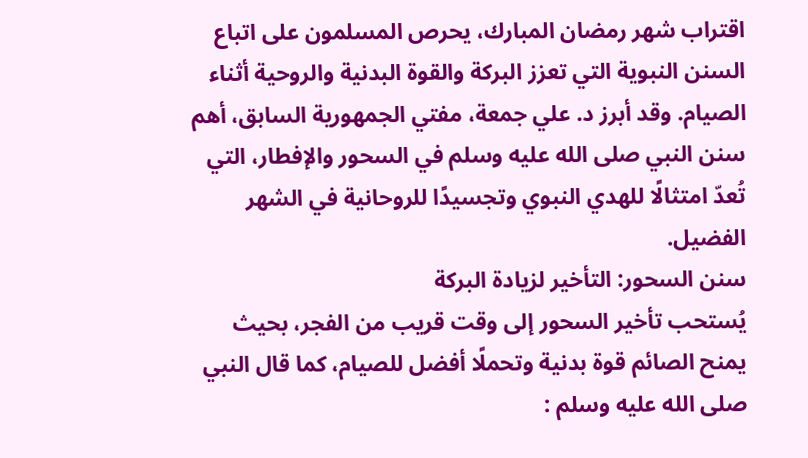اقتراب شهر رمضان المبارك، يحرص المسلمون على اتباع السنن النبوية التي تعزز البركة والقوة البدنية والروحية أثناء الصيام. وقد أبرز د. علي جمعة، مفتي الجمهورية السابق، أهم سنن النبي صلى الله عليه وسلم في السحور والإفطار، التي تُعدّ امتثالًا للهدي النبوي وتجسيدًا للروحانية في الشهر الفضيل.
سنن السحور: التأخير لزيادة البركة
يُستحب تأخير السحور إلى وقت قريب من الفجر، بحيث يمنح الصائم قوة بدنية وتحملًا أفضل للصيام، كما قال النبي صلى الله عليه وسلم :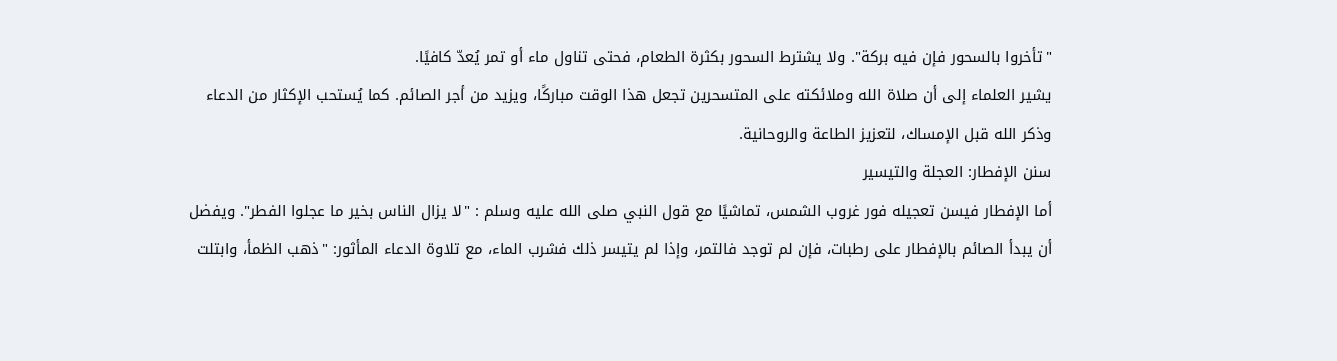"تأخروا بالسحور فإن فيه بركة". ولا يشترط السحور بكثرة الطعام، فحتى تناول ماء أو تمر يُعدّ كافيًا.
يشير العلماء إلى أن صلاة الله وملائكته على المتسحرين تجعل هذا الوقت مباركًا، ويزيد من أجر الصائم. كما يُستحب الإكثار من الدعاء وذكر الله قبل الإمساك، لتعزيز الطاعة والروحانية.
سنن الإفطار: العجلة والتيسير
أما الإفطار فيسن تعجيله فور غروب الشمس، تماشيًا مع قول النبي صلى الله عليه وسلم : "لا يزال الناس بخير ما عجلوا الفطر". ويفضل أن يبدأ الصائم بالإفطار على رطبات، فإن لم توجد فالتمر، وإذا لم يتيسر ذلك فشرب الماء، مع تلاوة الدعاء المأثور: "ذهب الظمأ، وابتلت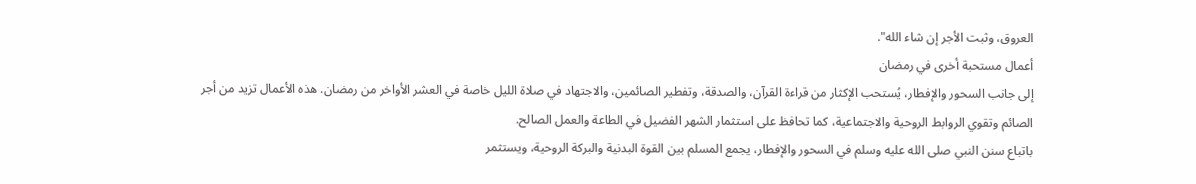العروق، وثبت الأجر إن شاء الله".
أعمال مستحبة أخرى في رمضان
إلى جانب السحور والإفطار، يُستحب الإكثار من قراءة القرآن، والصدقة، وتفطير الصائمين، والاجتهاد في صلاة الليل خاصة في العشر الأواخر من رمضان. هذه الأعمال تزيد من أجر الصائم وتقوي الروابط الروحية والاجتماعية، كما تحافظ على استثمار الشهر الفضيل في الطاعة والعمل الصالح.
باتباع سنن النبي صلى الله عليه وسلم في السحور والإفطار، يجمع المسلم بين القوة البدنية والبركة الروحية، ويستثمر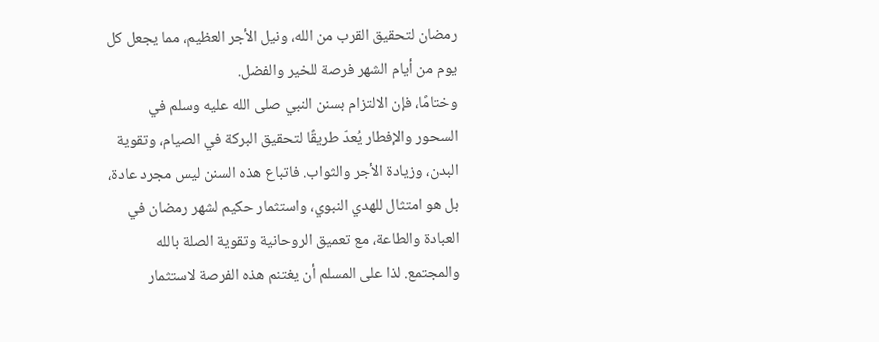رمضان لتحقيق القرب من الله، ونيل الأجر العظيم، مما يجعل كل يوم من أيام الشهر فرصة للخير والفضل.
وختامًا، فإن الالتزام بسنن النبي صلى الله عليه وسلم في السحور والإفطار يُعدّ طريقًا لتحقيق البركة في الصيام، وتقوية البدن، وزيادة الأجر والثواب. فاتباع هذه السنن ليس مجرد عادة، بل هو امتثال للهدي النبوي، واستثمار حكيم لشهر رمضان في العبادة والطاعة، مع تعميق الروحانية وتقوية الصلة بالله والمجتمع. لذا على المسلم أن يغتنم هذه الفرصة لاستثمار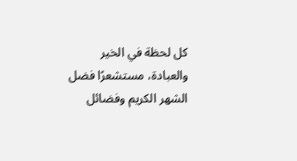كل لحظة في الخير والعبادة، مستشعرًا فضل الشهر الكريم وفضائل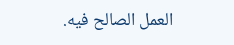العمل الصالح فيه.